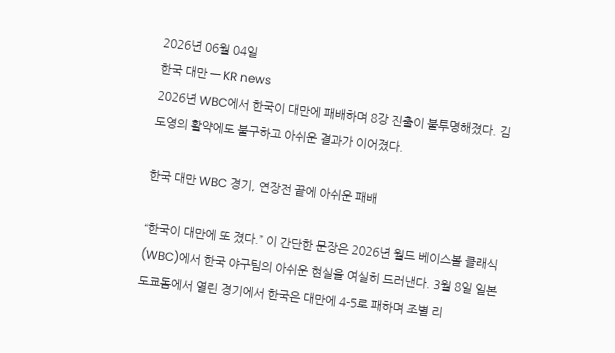2026년 06월 04일
한국 대만 — KR news
2026년 WBC에서 한국이 대만에 패배하며 8강 진출이 불투명해졌다. 김도영의 활약에도 불구하고 아쉬운 결과가 이어졌다.

한국 대만 WBC 경기, 연장전 끝에 아쉬운 패배

“한국이 대만에 또 졌다.” 이 간단한 문장은 2026년 월드 베이스볼 클래식(WBC)에서 한국 야구팀의 아쉬운 현실을 여실히 드러낸다. 3월 8일 일본 도쿄돔에서 열린 경기에서 한국은 대만에 4-5로 패하며 조별 리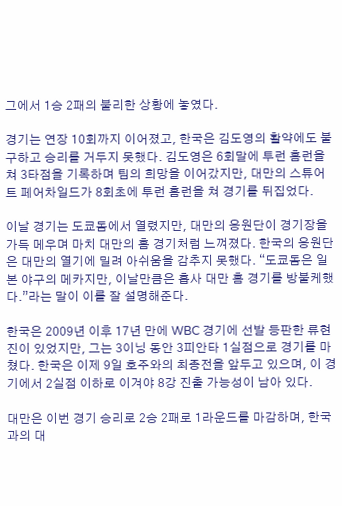그에서 1승 2패의 불리한 상황에 놓였다.

경기는 연장 10회까지 이어졌고, 한국은 김도영의 활약에도 불구하고 승리를 거두지 못했다. 김도영은 6회말에 투런 홈런을 쳐 3타점을 기록하며 팀의 희망을 이어갔지만, 대만의 스튜어트 페어차일드가 8회초에 투런 홈런을 쳐 경기를 뒤집었다.

이날 경기는 도쿄돔에서 열렸지만, 대만의 응원단이 경기장을 가득 메우며 마치 대만의 홈 경기처럼 느껴졌다. 한국의 응원단은 대만의 열기에 밀려 아쉬움을 감추지 못했다. “도쿄돔은 일본 야구의 메카지만, 이날만큼은 흡사 대만 홈 경기를 방불케했다.”라는 말이 이를 잘 설명해준다.

한국은 2009년 이후 17년 만에 WBC 경기에 선발 등판한 류현진이 있었지만, 그는 3이닝 동안 3피안타 1실점으로 경기를 마쳤다. 한국은 이제 9일 호주와의 최종전을 앞두고 있으며, 이 경기에서 2실점 이하로 이겨야 8강 진출 가능성이 남아 있다.

대만은 이번 경기 승리로 2승 2패로 1라운드를 마감하며, 한국과의 대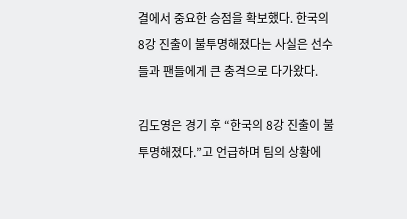결에서 중요한 승점을 확보했다. 한국의 8강 진출이 불투명해졌다는 사실은 선수들과 팬들에게 큰 충격으로 다가왔다.

김도영은 경기 후 “한국의 8강 진출이 불투명해졌다.”고 언급하며 팀의 상황에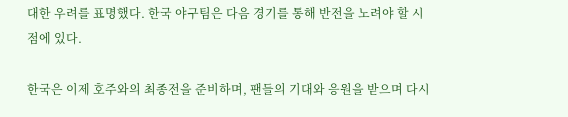대한 우려를 표명했다. 한국 야구팀은 다음 경기를 통해 반전을 노려야 할 시점에 있다.

한국은 이제 호주와의 최종전을 준비하며, 팬들의 기대와 응원을 받으며 다시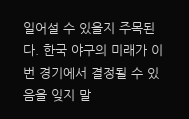일어설 수 있을지 주목된다. 한국 야구의 미래가 이번 경기에서 결정될 수 있음을 잊지 말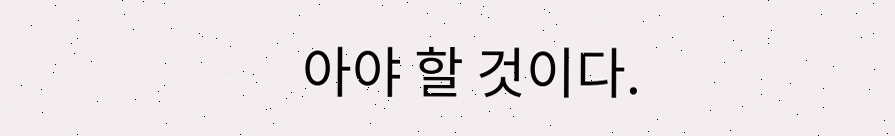아야 할 것이다.